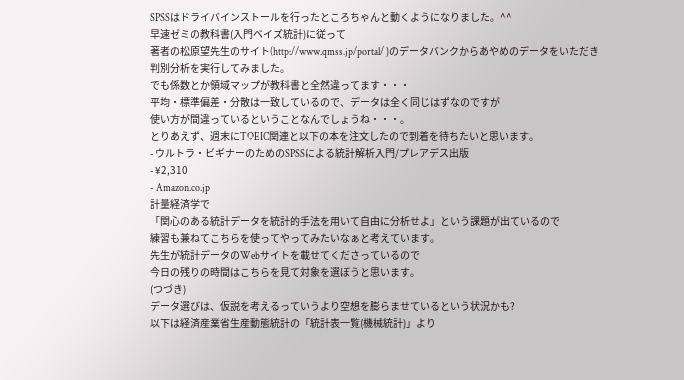SPSSはドライバインストールを行ったところちゃんと動くようになりました。^^
早速ゼミの教科書(入門ベイズ統計)に従って
著者の松原望先生のサイト(http://www.qmss.jp/portal/ )のデータバンクからあやめのデータをいただき
判別分析を実行してみました。
でも係数とか領域マップが教科書と全然違ってます・・・
平均・標準偏差・分散は一致しているので、データは全く同じはずなのですが
使い方が間違っているということなんでしょうね・・・。
とりあえず、週末にTOEIC関連と以下の本を注文したので到着を待ちたいと思います。
- ウルトラ・ビギナーのためのSPSSによる統計解析入門/プレアデス出版
- ¥2,310
- Amazon.co.jp
計量経済学で
「関心のある統計データを統計的手法を用いて自由に分析せよ」という課題が出ているので
練習も兼ねてこちらを使ってやってみたいなぁと考えています。
先生が統計データのWebサイトを載せてくださっているので
今日の残りの時間はこちらを見て対象を選ぼうと思います。
(つづき)
データ選びは、仮説を考えるっていうより空想を膨らませているという状況かも?
以下は経済産業省生産動態統計の「統計表一覧(機械統計)」より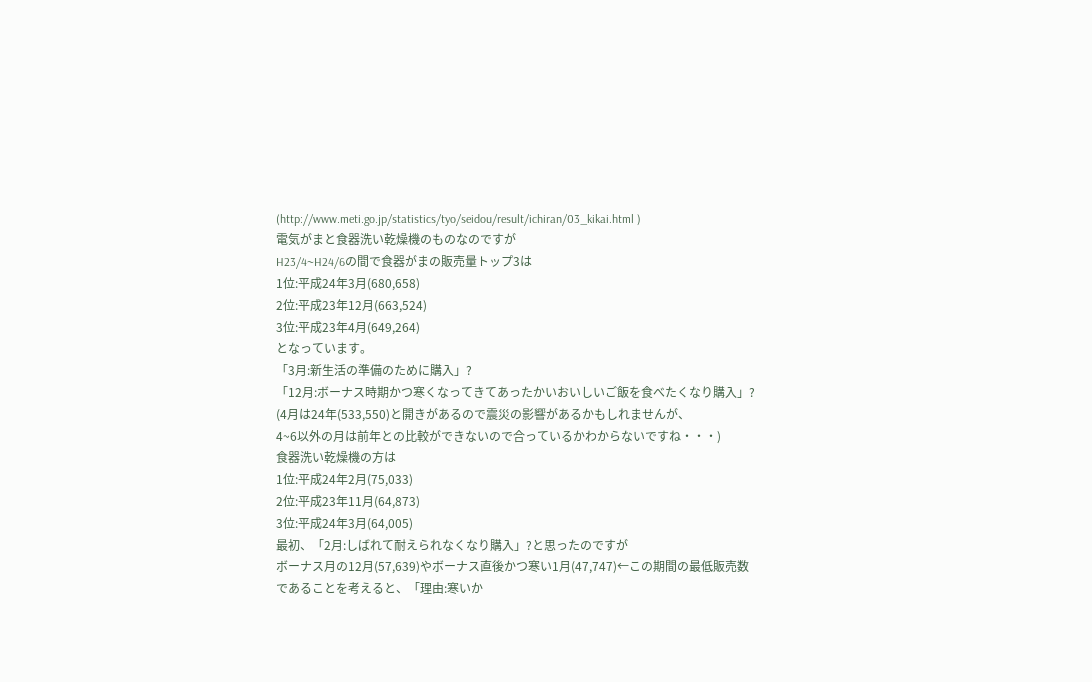(http://www.meti.go.jp/statistics/tyo/seidou/result/ichiran/03_kikai.html )
電気がまと食器洗い乾燥機のものなのですが
H23/4~H24/6の間で食器がまの販売量トップ3は
1位:平成24年3月(680,658)
2位:平成23年12月(663,524)
3位:平成23年4月(649,264)
となっています。
「3月:新生活の準備のために購入」?
「12月:ボーナス時期かつ寒くなってきてあったかいおいしいご飯を食べたくなり購入」?
(4月は24年(533,550)と開きがあるので震災の影響があるかもしれませんが、
4~6以外の月は前年との比較ができないので合っているかわからないですね・・・)
食器洗い乾燥機の方は
1位:平成24年2月(75,033)
2位:平成23年11月(64,873)
3位:平成24年3月(64,005)
最初、「2月:しばれて耐えられなくなり購入」?と思ったのですが
ボーナス月の12月(57,639)やボーナス直後かつ寒い1月(47,747)←この期間の最低販売数
であることを考えると、「理由:寒いか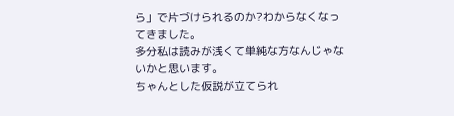ら」で片づけられるのか?わからなくなってきました。
多分私は読みが浅くて単純な方なんじゃないかと思います。
ちゃんとした仮説が立てられ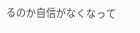るのか自信がなくなって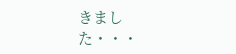きました・・・